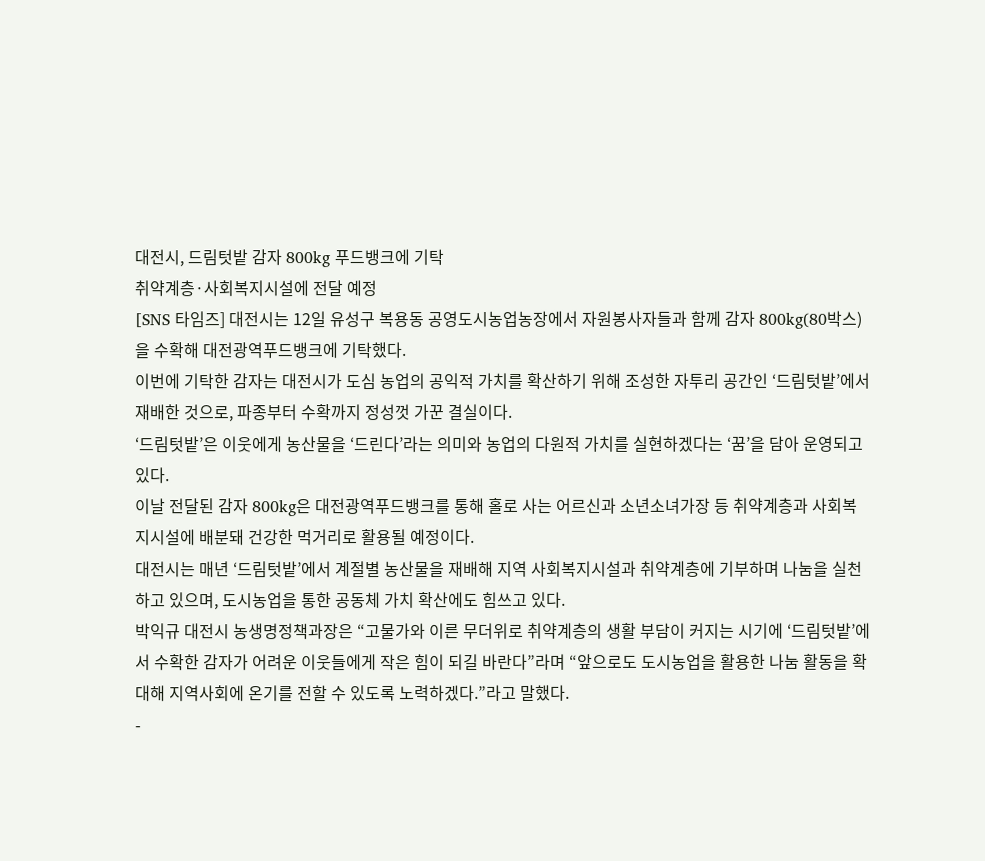대전시, 드림텃밭 감자 800kg 푸드뱅크에 기탁
취약계층·사회복지시설에 전달 예정
[SNS 타임즈] 대전시는 12일 유성구 복용동 공영도시농업농장에서 자원봉사자들과 함께 감자 800kg(80박스)을 수확해 대전광역푸드뱅크에 기탁했다.
이번에 기탁한 감자는 대전시가 도심 농업의 공익적 가치를 확산하기 위해 조성한 자투리 공간인 ‘드림텃밭’에서 재배한 것으로, 파종부터 수확까지 정성껏 가꾼 결실이다.
‘드림텃밭’은 이웃에게 농산물을 ‘드린다’라는 의미와 농업의 다원적 가치를 실현하겠다는 ‘꿈’을 담아 운영되고 있다.
이날 전달된 감자 800kg은 대전광역푸드뱅크를 통해 홀로 사는 어르신과 소년소녀가장 등 취약계층과 사회복지시설에 배분돼 건강한 먹거리로 활용될 예정이다.
대전시는 매년 ‘드림텃밭’에서 계절별 농산물을 재배해 지역 사회복지시설과 취약계층에 기부하며 나눔을 실천하고 있으며, 도시농업을 통한 공동체 가치 확산에도 힘쓰고 있다.
박익규 대전시 농생명정책과장은 “고물가와 이른 무더위로 취약계층의 생활 부담이 커지는 시기에 ‘드림텃밭’에서 수확한 감자가 어려운 이웃들에게 작은 힘이 되길 바란다”라며 “앞으로도 도시농업을 활용한 나눔 활동을 확대해 지역사회에 온기를 전할 수 있도록 노력하겠다.”라고 말했다.
-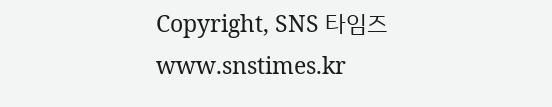Copyright, SNS 타임즈 www.snstimes.kr